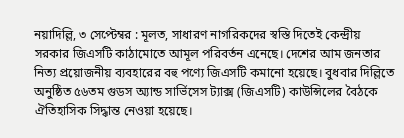নয়াদিল্লি, ৩ সেপ্টেম্বর : মূলত, সাধারণ নাগরিকদের স্বস্তি দিতেই কেন্দ্রীয় সরকার জিএসটি কাঠামোতে আমূল পরিবর্তন এনেছে। দেশের আম জনতার নিত্য প্রয়োজনীয় ব্যবহারের বহু পণ্যে জিএসটি কমানো হয়েছে। বুধবার দিল্লিতে অনুষ্ঠিত ৫৬তম গুডস অ্যান্ড সার্ভিসেস ট্যাক্স (জিএসটি) কাউন্সিলের বৈঠকে ঐতিহাসিক সিদ্ধান্ত নেওয়া হয়েছে।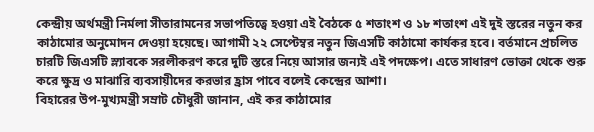কেন্দ্রীয় অর্থমন্ত্রী নির্মলা সীতারামনের সভাপতিত্বে হওয়া এই বৈঠকে ৫ শতাংশ ও ১৮ শতাংশ এই দুই স্তরের নতুন কর কাঠামোর অনুমোদন দেওয়া হয়েছে। আগামী ২২ সেপ্টেম্বর নতুন জিএসটি কাঠামো কার্যকর হবে। বর্তমানে প্রচলিত চারটি জিএসটি স্ল্যাবকে সরলীকরণ করে দুটি স্তরে নিয়ে আসার জন্যই এই পদক্ষেপ। এতে সাধারণ ভোক্তা থেকে শুরু করে ক্ষুদ্র ও মাঝারি ব্যবসায়ীদের করভার হ্রাস পাবে বলেই কেন্দ্রের আশা।
বিহারের উপ-মুখ্যমন্ত্রী সম্রাট চৌধুরী জানান, এই কর কাঠামোর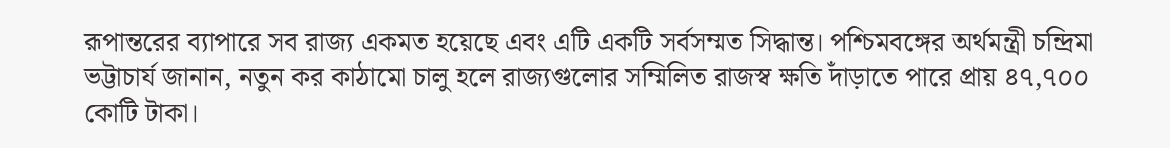রূপান্তরের ব্যাপারে সব রাজ্য একমত হয়েছে এবং এটি একটি সর্বসম্মত সিদ্ধান্ত। পশ্চিমবঙ্গের অর্থমন্ত্রী চন্দ্রিমা ভট্টাচার্য জানান, নতুন কর কাঠামো চালু হলে রাজ্যগুলোর সম্মিলিত রাজস্ব ক্ষতি দাঁড়াতে পারে প্রায় ৪৭,৭০০ কোটি টাকা।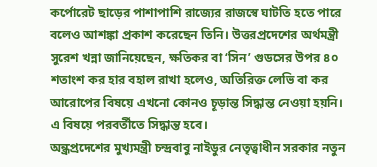কর্পোরেট ছাড়ের পাশাপাশি রাজ্যের রাজস্বে ঘাটতি হতে পারে বলেও আশঙ্কা প্রকাশ করেছেন তিনি। উত্তরপ্রদেশের অর্থমন্ত্রী সুরেশ খন্না জানিয়েছেন, ক্ষতিকর বা ‘সিন’ গুডসের উপর ৪০ শতাংশ কর হার বহাল রাখা হলেও, অতিরিক্ত লেভি বা কর আরোপের বিষয়ে এখনো কোনও চূড়ান্ত সিদ্ধান্ত নেওয়া হয়নি। এ বিষয়ে পরবর্তীতে সিদ্ধান্ত হবে।
অন্ধ্রপ্রদেশের মুখ্যমন্ত্রী চন্দ্রবাবু নাইডুর নেতৃত্বাধীন সরকার নতুন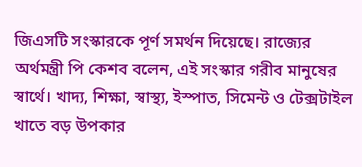জিএসটি সংস্কারকে পূর্ণ সমর্থন দিয়েছে। রাজ্যের অর্থমন্ত্রী পি কেশব বলেন, এই সংস্কার গরীব মানুষের স্বার্থে। খাদ্য, শিক্ষা, স্বাস্থ্য, ইস্পাত, সিমেন্ট ও টেক্সটাইল খাতে বড় উপকার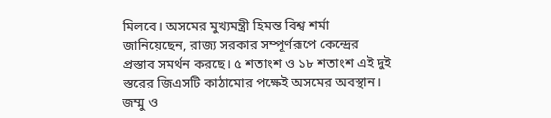মিলবে। অসমের মুখ্যমন্ত্রী হিমন্ত বিশ্ব শর্মা জানিয়েছেন, রাজ্য সরকার সম্পূর্ণরূপে কেন্দ্রের প্রস্তাব সমর্থন করছে। ৫ শতাংশ ও ১৮ শতাংশ এই দুই স্তরের জিএসটি কাঠামোর পক্ষেই অসমের অবস্থান। জম্মু ও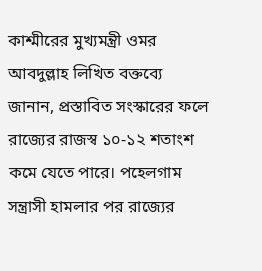কাশ্মীরের মুখ্যমন্ত্রী ওমর আবদুল্লাহ লিখিত বক্তব্যে জানান, প্রস্তাবিত সংস্কারের ফলে রাজ্যের রাজস্ব ১০-১২ শতাংশ কমে যেতে পারে। পহেলগাম সন্ত্রাসী হামলার পর রাজ্যের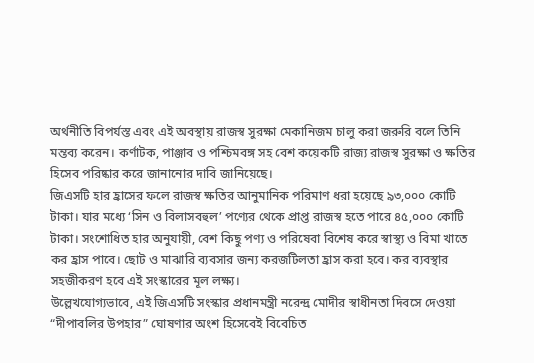অর্থনীতি বিপর্যস্ত এবং এই অবস্থায় রাজস্ব সুরক্ষা মেকানিজম চালু করা জরুরি বলে তিনি মন্তব্য করেন। কর্ণাটক, পাঞ্জাব ও পশ্চিমবঙ্গ সহ বেশ কয়েকটি রাজ্য রাজস্ব সুরক্ষা ও ক্ষতির হিসেব পরিষ্কার করে জানানোর দাবি জানিয়েছে।
জিএসটি হার হ্রাসের ফলে রাজস্ব ক্ষতির আনুমানিক পরিমাণ ধরা হয়েছে ৯৩,০০০ কোটি টাকা। যার মধ্যে ‘সিন ও বিলাসবহুল’ পণ্যের থেকে প্রাপ্ত রাজস্ব হতে পারে ৪৫,০০০ কোটি টাকা। সংশোধিত হার অনুযায়ী, বেশ কিছু পণ্য ও পরিষেবা বিশেষ করে স্বাস্থ্য ও বিমা খাতে কর হ্রাস পাবে। ছোট ও মাঝারি ব্যবসার জন্য করজটিলতা হ্রাস করা হবে। কর ব্যবস্থার সহজীকরণ হবে এই সংস্কারের মূল লক্ষ্য।
উল্লেখযোগ্যভাবে, এই জিএসটি সংস্কার প্রধানমন্ত্রী নরেন্দ্র মোদীর স্বাধীনতা দিবসে দেওয়া “দীপাবলির উপহার” ঘোষণার অংশ হিসেবেই বিবেচিত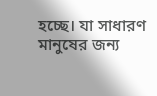হচ্ছে। যা সাধারণ মানুষের জন্য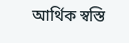আর্থিক স্বস্তি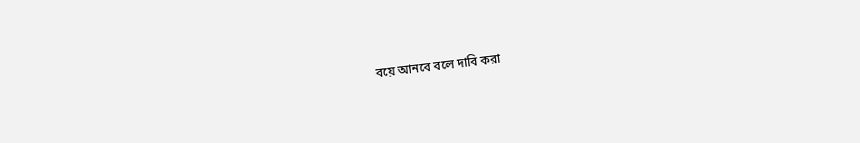বয়ে আনবে বলে দাবি করা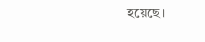হয়েছে।